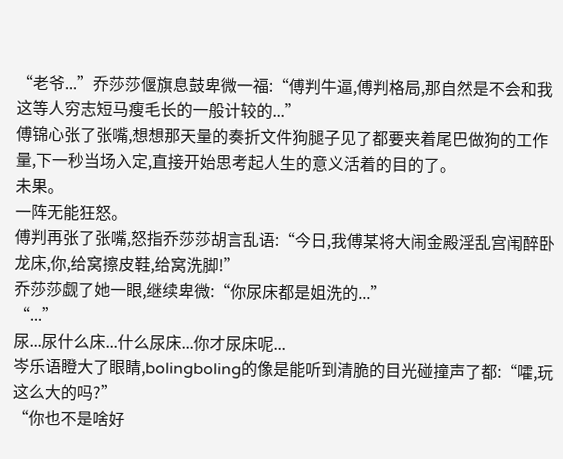“老爷...”乔莎莎偃旗息鼓卑微一福:“傅判牛逼,傅判格局,那自然是不会和我这等人穷志短马瘦毛长的一般计较的...”
傅锦心张了张嘴,想想那天量的奏折文件狗腿子见了都要夹着尾巴做狗的工作量,下一秒当场入定,直接开始思考起人生的意义活着的目的了。
未果。
一阵无能狂怒。
傅判再张了张嘴,怒指乔莎莎胡言乱语:“今日,我傅某将大闹金殿淫乱宫闱醉卧龙床,你,给窝擦皮鞋,给窝洗脚!”
乔莎莎觑了她一眼,继续卑微:“你尿床都是姐洗的...”
“...”
尿...尿什么床...什么尿床...你才尿床呢...
岑乐语瞪大了眼睛,bolingboling的像是能听到清脆的目光碰撞声了都:“嚯,玩这么大的吗?”
“你也不是啥好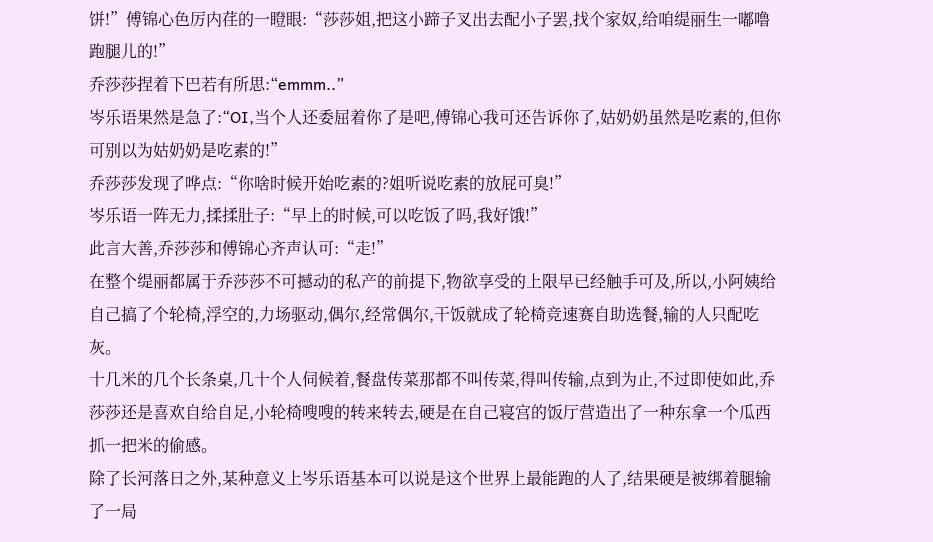饼!”傅锦心色厉内荏的一瞪眼:“莎莎姐,把这小蹄子叉出去配小子罢,找个家奴,给咱缇丽生一嘟噜跑腿儿的!”
乔莎莎捏着下巴若有所思:“emmm..”
岑乐语果然是急了:“OI,当个人还委屈着你了是吧,傅锦心我可还告诉你了,姑奶奶虽然是吃素的,但你可别以为姑奶奶是吃素的!”
乔莎莎发现了哗点:“你啥时候开始吃素的?姐听说吃素的放屁可臭!”
岑乐语一阵无力,揉揉肚子:“早上的时候,可以吃饭了吗,我好饿!”
此言大善,乔莎莎和傅锦心齐声认可:“走!”
在整个缇丽都属于乔莎莎不可撼动的私产的前提下,物欲享受的上限早已经触手可及,所以,小阿姨给自己搞了个轮椅,浮空的,力场驱动,偶尔,经常偶尔,干饭就成了轮椅竞速赛自助选餐,输的人只配吃灰。
十几米的几个长条桌,几十个人伺候着,餐盘传菜那都不叫传菜,得叫传输,点到为止,不过即使如此,乔莎莎还是喜欢自给自足,小轮椅嗖嗖的转来转去,硬是在自己寝宫的饭厅营造出了一种东拿一个瓜西抓一把米的偷感。
除了长河落日之外,某种意义上岑乐语基本可以说是这个世界上最能跑的人了,结果硬是被绑着腿输了一局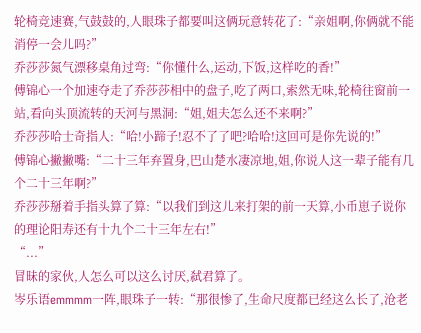轮椅竞速赛,气鼓鼓的,人眼珠子都要叫这俩玩意转花了:“亲姐啊,你俩就不能消停一会儿吗?”
乔莎莎氮气漂移桌角过弯:“你懂什么,运动,下饭,这样吃的香!”
傅锦心一个加速夺走了乔莎莎相中的盘子,吃了两口,索然无味,轮椅往窗前一站,看向头顶流转的天河与黑洞:“姐,姐夫怎么还不来啊?”
乔莎莎哈士奇指人:“哈!小蹄子!忍不了了吧?哈哈!这回可是你先说的!”
傅锦心撇撇嘴:“二十三年弃置身,巴山楚水凄凉地,姐,你说人这一辈子能有几个二十三年啊?”
乔莎莎掰着手指头算了算:“以我们到这儿来打架的前一天算,小币崽子说你的理论阳寿还有十九个二十三年左右!”
“...”
冒昧的家伙,人怎么可以这么讨厌,弑君算了。
岑乐语emmmm一阵,眼珠子一转:“那很惨了,生命尺度都已经这么长了,沧老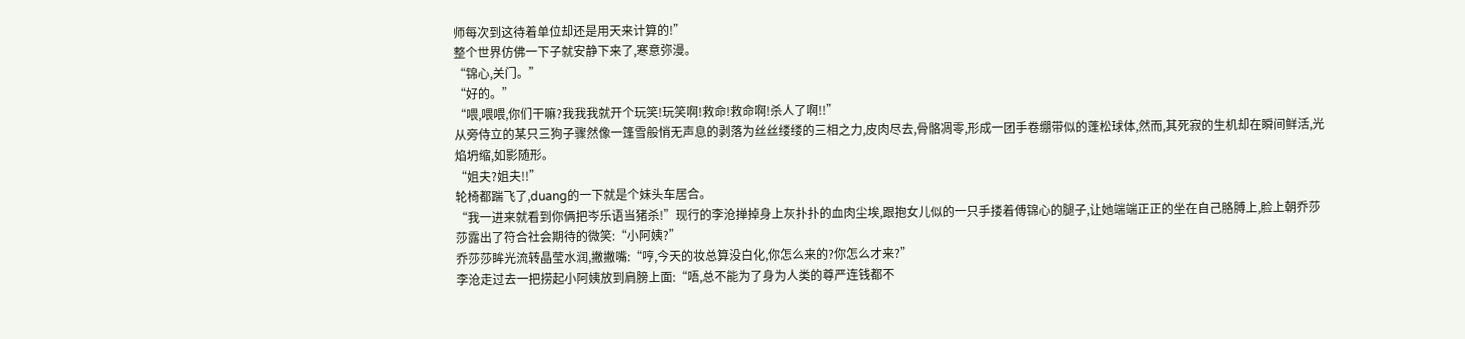师每次到这待着单位却还是用天来计算的!”
整个世界仿佛一下子就安静下来了,寒意弥漫。
“锦心,关门。”
“好的。”
“喂,喂喂,你们干嘛?我我我就开个玩笑!玩笑啊!救命!救命啊!杀人了啊!!”
从旁侍立的某只三狗子骤然像一篷雪般悄无声息的剥落为丝丝缕缕的三相之力,皮肉尽去,骨骼凋零,形成一团手卷绷带似的蓬松球体,然而,其死寂的生机却在瞬间鲜活,光焰坍缩,如影随形。
“姐夫?姐夫!!”
轮椅都踹飞了,duang的一下就是个妹头车居合。
“我一进来就看到你俩把岑乐语当猪杀!”现行的李沧掸掉身上灰扑扑的血肉尘埃,跟抱女儿似的一只手搂着傅锦心的腿子,让她端端正正的坐在自己胳膊上,脸上朝乔莎莎露出了符合社会期待的微笑:“小阿姨?”
乔莎莎眸光流转晶莹水润,撇撇嘴:“哼,今天的妆总算没白化,你怎么来的?你怎么才来?”
李沧走过去一把捞起小阿姨放到肩膀上面:“唔,总不能为了身为人类的尊严连钱都不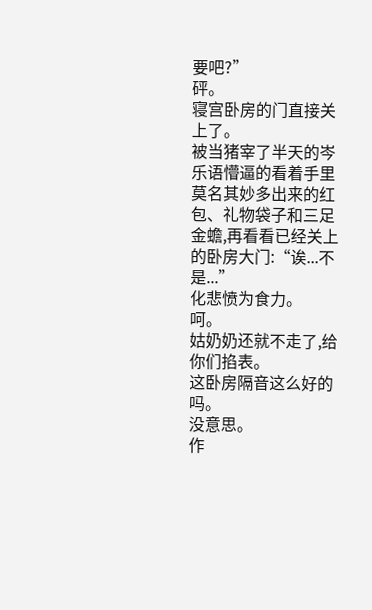要吧?”
砰。
寝宫卧房的门直接关上了。
被当猪宰了半天的岑乐语懵逼的看着手里莫名其妙多出来的红包、礼物袋子和三足金蟾,再看看已经关上的卧房大门:“诶...不是...”
化悲愤为食力。
呵。
姑奶奶还就不走了,给你们掐表。
这卧房隔音这么好的吗。
没意思。
作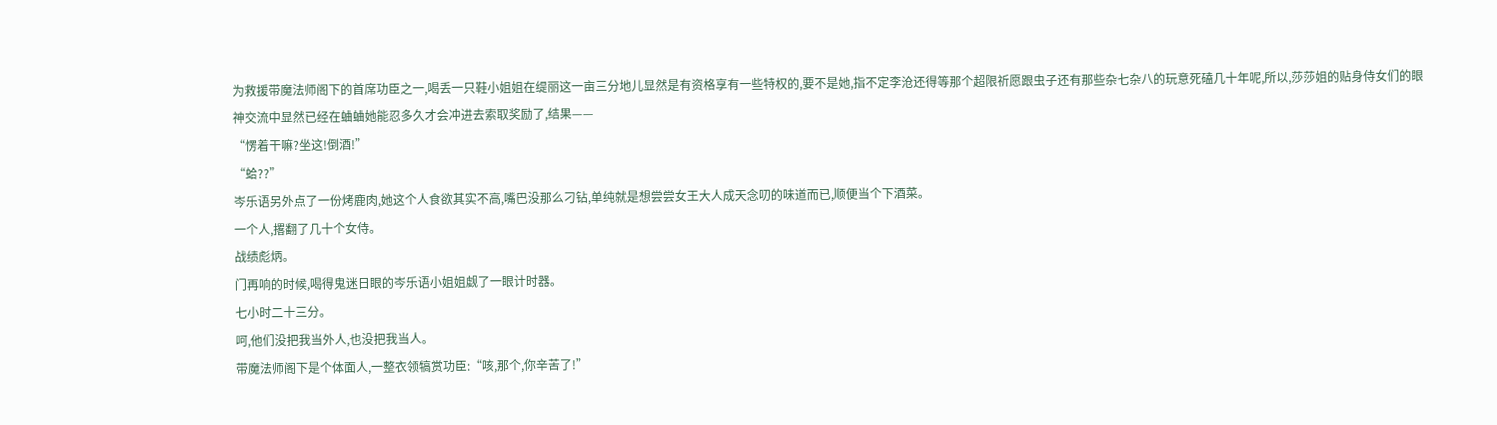为救援带魔法师阁下的首席功臣之一,喝丢一只鞋小姐姐在缇丽这一亩三分地儿显然是有资格享有一些特权的,要不是她,指不定李沧还得等那个超限祈愿跟虫子还有那些杂七杂八的玩意死磕几十年呢,所以,莎莎姐的贴身侍女们的眼神交流中显然已经在蛐蛐她能忍多久才会冲进去索取奖励了,结果——
“愣着干嘛?坐这!倒酒!”
“蛤??”
岑乐语另外点了一份烤鹿肉,她这个人食欲其实不高,嘴巴没那么刁钻,单纯就是想尝尝女王大人成天念叨的味道而已,顺便当个下酒菜。
一个人,撂翻了几十个女侍。
战绩彪炳。
门再响的时候,喝得鬼迷日眼的岑乐语小姐姐觑了一眼计时器。
七小时二十三分。
呵,他们没把我当外人,也没把我当人。
带魔法师阁下是个体面人,一整衣领犒赏功臣:“咳,那个,你辛苦了!”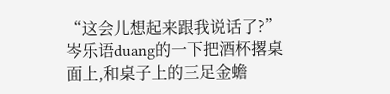“这会儿想起来跟我说话了?”岑乐语duang的一下把酒杯撂桌面上,和桌子上的三足金蟾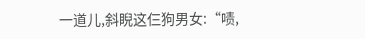一道儿,斜睨这仨狗男女:“啧,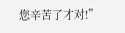您辛苦了才对!”